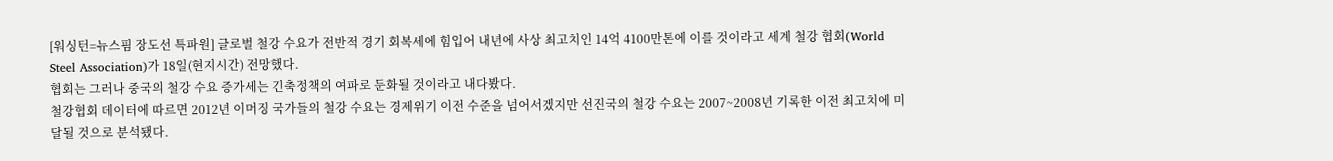[워싱턴=뉴스핌 장도선 특파원] 글로벌 철강 수요가 전반적 경기 회복세에 힘입어 내년에 사상 최고치인 14억 4100만톤에 이를 것이라고 세계 철강 협회(World Steel Association)가 18일(현지시간) 전망했다.
협회는 그러나 중국의 철강 수요 증가세는 긴축정책의 여파로 둔화될 것이라고 내다봤다.
철강협회 데이터에 따르면 2012년 이머징 국가들의 철강 수요는 경제위기 이전 수준을 넘어서겠지만 선진국의 철강 수요는 2007~2008년 기록한 이전 최고치에 미달될 것으로 분석됐다.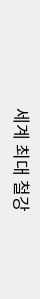세계 최대 철강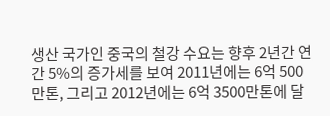생산 국가인 중국의 철강 수요는 향후 2년간 연간 5%의 증가세를 보여 2011년에는 6억 500만톤, 그리고 2012년에는 6억 3500만톤에 달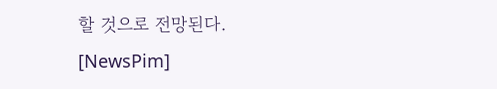할 것으로 전망된다.
[NewsPim]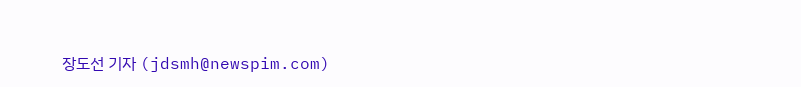장도선 기자 (jdsmh@newspim.com)